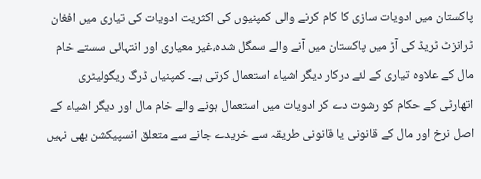پاکستان میں ادویات سازی کا کام کرنے والی کمپنیوں کی اکثریت ادویات کی تیاری میں افغان ٹرانزٹ ٹریڈ کی آڑ میں پاکستان میں آنے والے سمگل شدہ،غیر معیاری اور انتہائی سستے خام مال کے علاوہ تیاری کے لئے درکار دیگر اشیاء استعمال کرتی ہے۔ کمپنیاں ڈرگ ریگولیٹری اتھارٹی کے حکام کو رشوت دے کر ادویات میں استعمال ہونے والے خام مال اور دیگر اشیاء کے اصل نرخ اور مال کے قانونی یا قانونی طریقہ سے خریدے جانے سے متعلق انسپیکشن بھی نہیں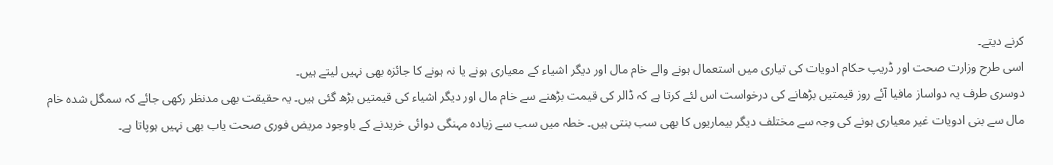کرنے دیتے۔
اسی طرح وزارت صحت اور ڈریپ حکام ادویات کی تیاری میں استعمال ہونے والے خام مال اور دیگر اشیاء کے معیاری ہونے یا نہ ہونے کا جائزہ بھی نہیں لیتے ہیں۔
دوسری طرف یہ دواساز مافیا آئے روز قیمتیں بڑھانے کی درخواست اس لئے کرتا ہے کہ ڈالر کی قیمت بڑھنے سے خام مال اور دیگر اشیاء کی قیمتیں بڑھ گئی ہیں۔ یہ حقیقت بھی مدنظر رکھی جائے کہ سمگل شدہ خام مال سے بنی ادویات غیر معیاری ہونے کی وجہ سے مختلف دیگر بیماریوں کا بھی سب بنتی ہیں۔ خطہ میں سب سے زیادہ مہنگی دوائی خریدنے کے باوجود مریض فوری صحت یاب بھی نہیں ہوپاتا ہے۔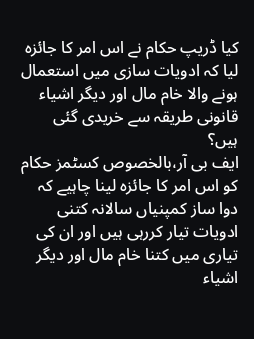کیا ڈریپ حکام نے اس امر کا جائزہ لیا کہ ادویات سازی میں استعمال ہونے والا خام مال اور دیگر اشیاء قانونی طریقہ سے خریدی گئی ہیں؟
ایف بی آر،بالخصوص کسٹمز حکام کو اس امر کا جائزہ لینا چاہیے کہ دوا ساز کمپنیاں سالانہ کتنی ادویات تیار کررہی ہیں اور ان کی تیاری میں کتنا خام مال اور دیگر اشیاء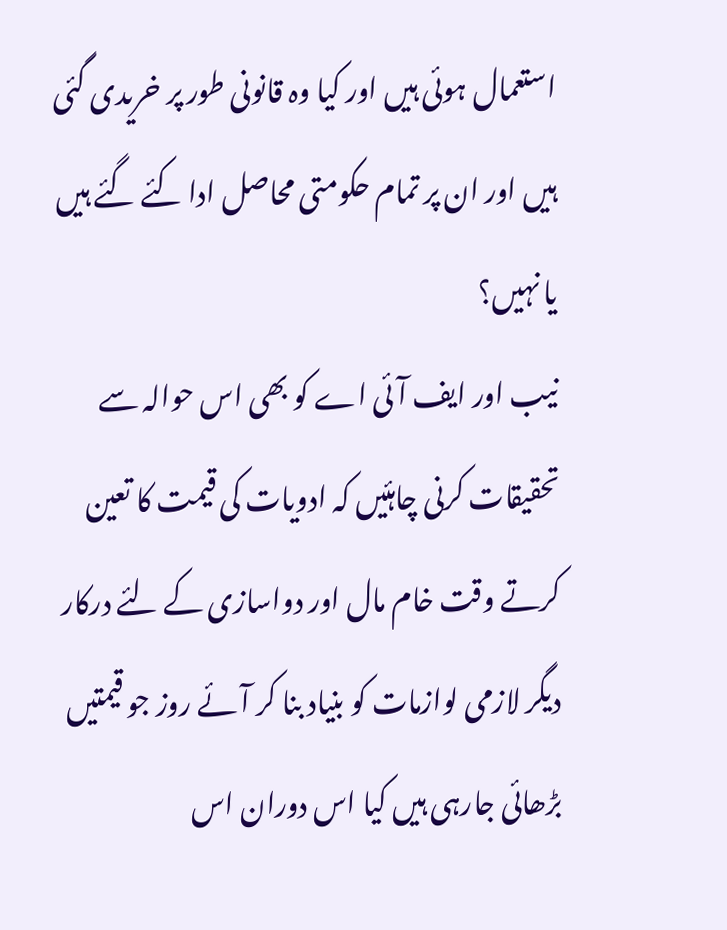استعمال ہوئی ہیں اور کیا وہ قانونی طور پر خریدی گئی ہیں اور ان پر تمام حکومتی محاصل ادا کئے گئے ہیں یا نہیں؟
نیب اور ایف آئی اے کو بھی اس حوالہ سے تحقیقات کرنی چاہئیں کہ ادویات کی قیمت کا تعین کرتے وقت خام مال اور دواسازی کے لئے درکار دیگر لازمی لوازمات کو بنیاد بنا کر آئے روز جو قیمتیں بڑھائی جارہی ہیں کیا اس دوران اس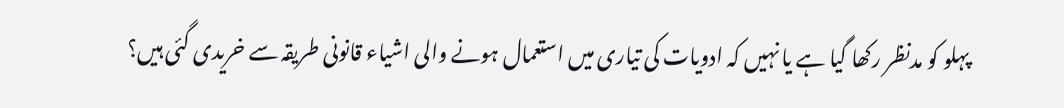پہلو کو مدنظر رکھا گیا ہے یا نہیں کہ ادویات کی تیاری میں استعمال ہونے والی اشیاء قانونی طریقہ سے خریدی گئی ہیں؟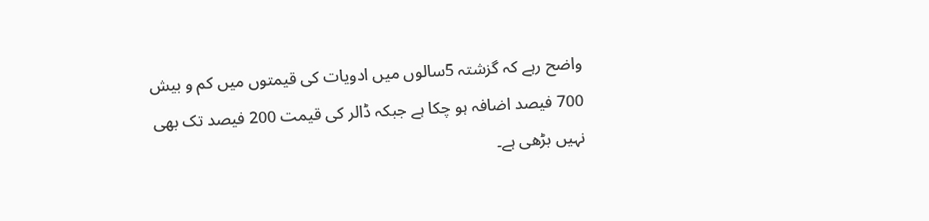واضح رہے کہ گزشتہ 5سالوں میں ادویات کی قیمتوں میں کم و بیش 700 فیصد اضافہ ہو چکا ہے جبکہ ڈالر کی قیمت 200 فیصد تک بھی نہیں بڑھی ہے۔